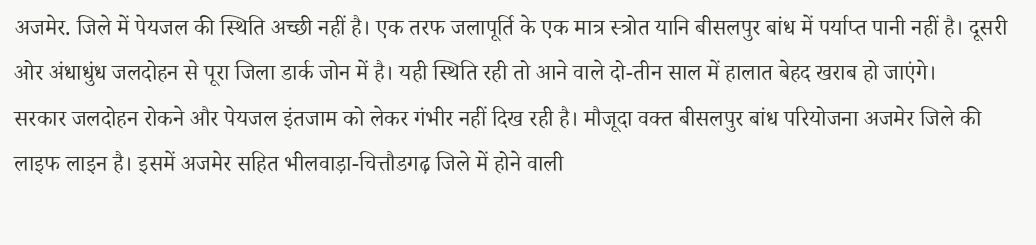अजमेर. जिले में पेयजल की स्थिति अच्छी नहीं है। एक तरफ जलापूर्ति के एक मात्र स्त्रोत यानि बीसलपुर बांध में पर्याप्त पानी नहीं है। दूसरी ओर अंधाधुंध जलदोहन से पूरा जिला डार्क जोन में है। यही स्थिति रही तो आने वाले दो-तीन साल में हालात बेहद खराब हो जाएंगे।
सरकार जलदोहन रोकने और पेयजल इंतजाम को लेकर गंभीर नहीं दिख रही है। मौजूदा वक्त बीसलपुर बांध परियोजना अजमेर जिले की लाइफ लाइन है। इसमें अजमेर सहित भीलवाड़ा-चित्तौडगढ़ जिले में होने वाली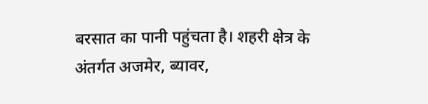बरसात का पानी पहुंचता है। शहरी क्षेत्र के अंतर्गत अजमेर, ब्यावर,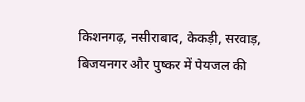किशनगढ़, नसीराबाद, केकड़ी, सरवाड़, बिजयनगर और पुष्कर में पेयजल की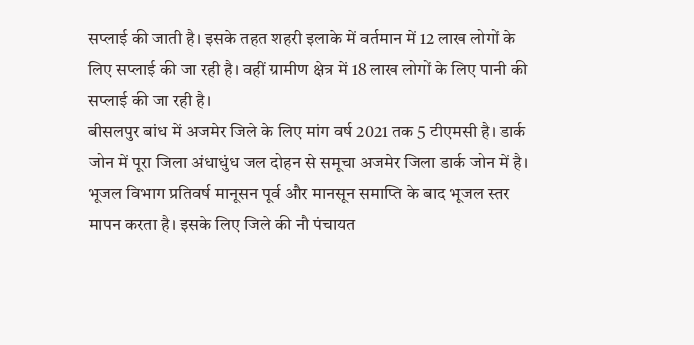सप्लाई की जाती है। इसके तहत शहरी इलाके में वर्तमान में 12 लाख लोगों के लिए सप्लाई की जा रही है। वहीं ग्रामीण क्षेत्र में 18 लाख लोगों के लिए पानी की सप्लाई की जा रही है।
बीसलपुर बांध में अजमेर जिले के लिए मांग वर्ष 2021 तक 5 टीएमसी है। डार्क जोन में पूरा जिला अंधाधुंध जल दोहन से समूचा अजमेर जिला डार्क जोन में है। भूजल विभाग प्रतिवर्ष मानूसन पूर्व और मानसून समाप्ति के बाद भूजल स्तर मापन करता है। इसके लिए जिले की नौ पंचायत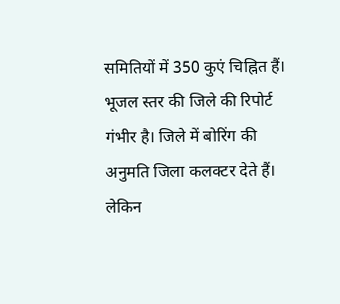समितियों में 350 कुएं चिह्नित हैं। भूजल स्तर की जिले की रिपोर्ट गंभीर है। जिले में बोरिंग की अनुमति जिला कलक्टर देते हैं। लेकिन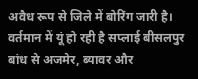अवैध रूप से जिले में बोरिंग जारी है।
वर्तमान में यूं हो रही है सप्लाई बीसलपुर बांध से अजमेर, ब्यावर और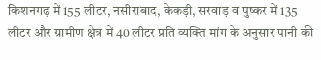किशनगढ़ में 155 लीटर, नसीराबाद, केकड़ी, सरवाड़ व पुष्कर में 135 लीटर और ग्रामीण क्षेत्र में 40 लीटर प्रति व्यक्ति मांग के अनुसार पानी की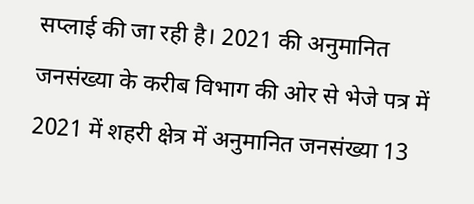सप्लाई की जा रही है। 2021 की अनुमानित जनसंख्या के करीब विभाग की ओर से भेजे पत्र में 2021 में शहरी क्षेत्र में अनुमानित जनसंख्या 13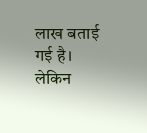लाख बताई गई है। लेकिन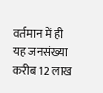वर्तमान में ही यह जनसंख्या करीब 12 लाख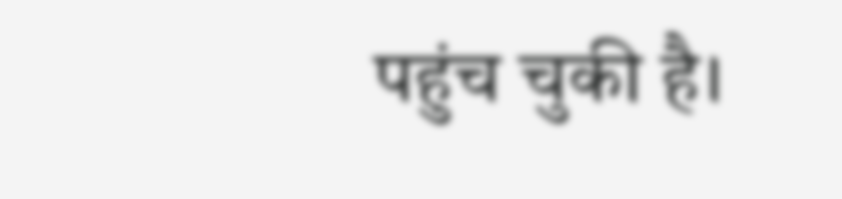पहुंच चुकी है।